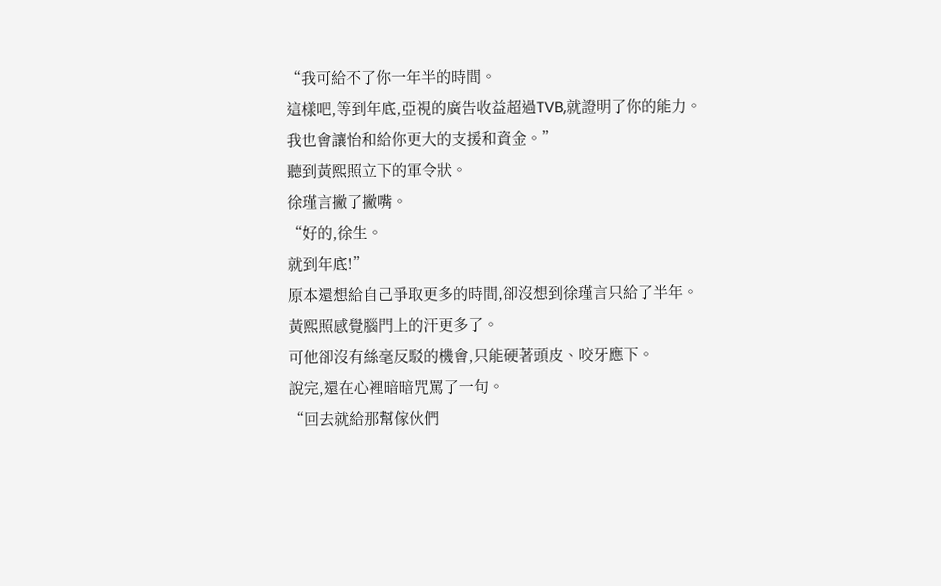“我可給不了你一年半的時間。
這樣吧,等到年底,亞視的廣告收益超過TVB,就證明了你的能力。
我也會讓怡和給你更大的支援和資金。”
聽到黃熙照立下的軍令狀。
徐瑾言撇了撇嘴。
“好的,徐生。
就到年底!”
原本還想給自己爭取更多的時間,卻沒想到徐瑾言只給了半年。
黃熙照感覺腦門上的汗更多了。
可他卻沒有絲毫反駁的機會,只能硬著頭皮、咬牙應下。
說完,還在心裡暗暗咒罵了一句。
“回去就給那幫傢伙們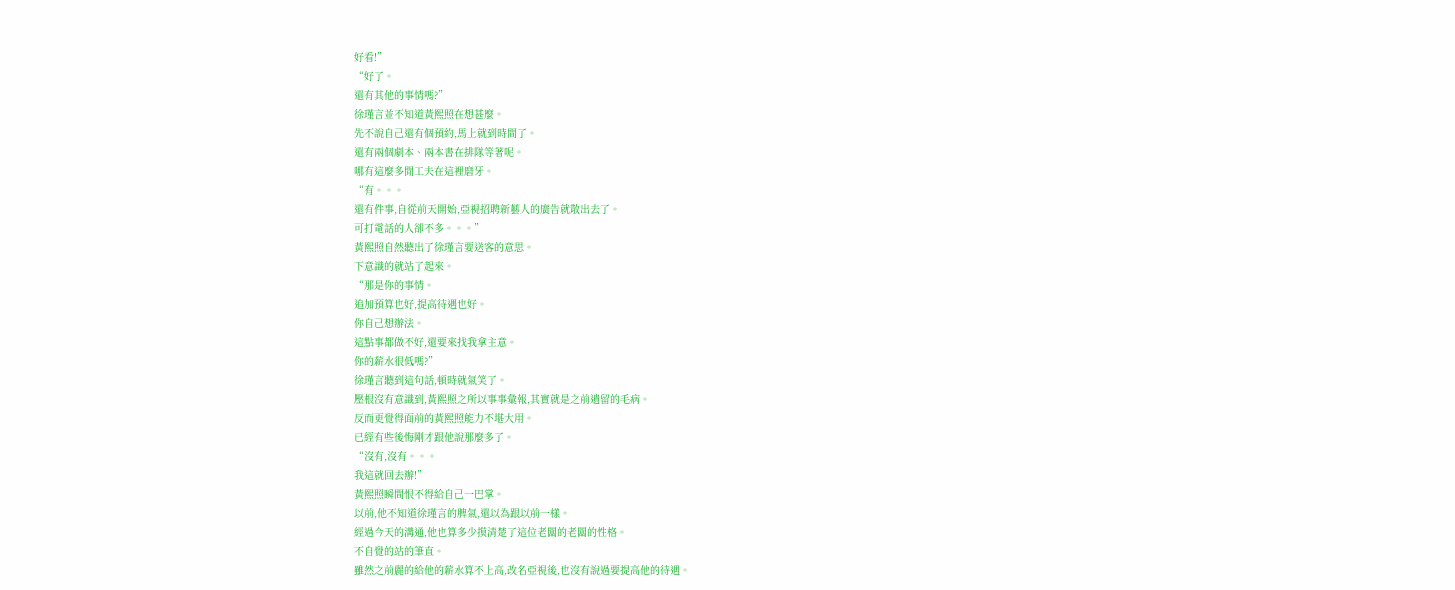好看!”
“好了。
還有其他的事情嗎?”
徐瑾言並不知道黃熙照在想甚麼。
先不說自己還有個預約,馬上就到時間了。
還有兩個劇本、兩本書在排隊等著呢。
哪有這麼多閒工夫在這裡磨牙。
“有。。。
還有件事,自從前天開始,亞視招聘新藝人的廣告就散出去了。
可打電話的人卻不多。。。”
黃熙照自然聽出了徐瑾言要送客的意思。
下意識的就站了起來。
“那是你的事情。
追加預算也好,提高待遇也好。
你自己想辦法。
這點事都做不好,還要來找我拿主意。
你的薪水很低嗎?”
徐瑾言聽到這句話,頓時就氣笑了。
壓根沒有意識到,黃熙照之所以事事彙報,其實就是之前遺留的毛病。
反而更覺得面前的黃熙照能力不堪大用。
已經有些後悔剛才跟他說那麼多了。
“沒有,沒有。。。
我這就回去辦!”
黃熙照瞬間恨不得給自己一巴掌。
以前,他不知道徐瑾言的脾氣,還以為跟以前一樣。
經過今天的溝通,他也算多少摸清楚了這位老闆的老闆的性格。
不自覺的站的筆直。
雖然之前麗的給他的薪水算不上高,改名亞視後,也沒有說過要提高他的待遇。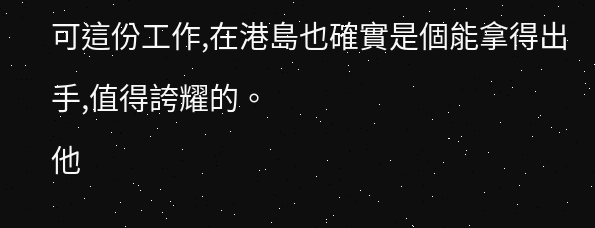可這份工作,在港島也確實是個能拿得出手,值得誇耀的。
他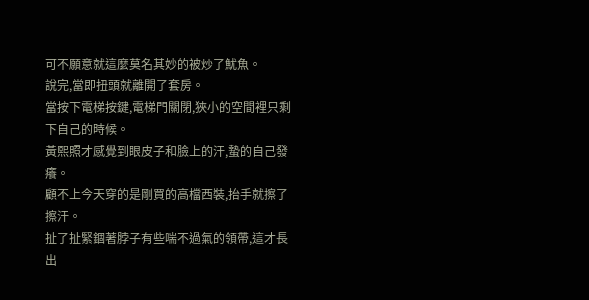可不願意就這麼莫名其妙的被炒了魷魚。
說完,當即扭頭就離開了套房。
當按下電梯按鍵,電梯門關閉,狹小的空間裡只剩下自己的時候。
黃熙照才感覺到眼皮子和臉上的汗,蟄的自己發癢。
顧不上今天穿的是剛買的高檔西裝,抬手就擦了擦汗。
扯了扯緊錮著脖子有些喘不過氣的領帶,這才長出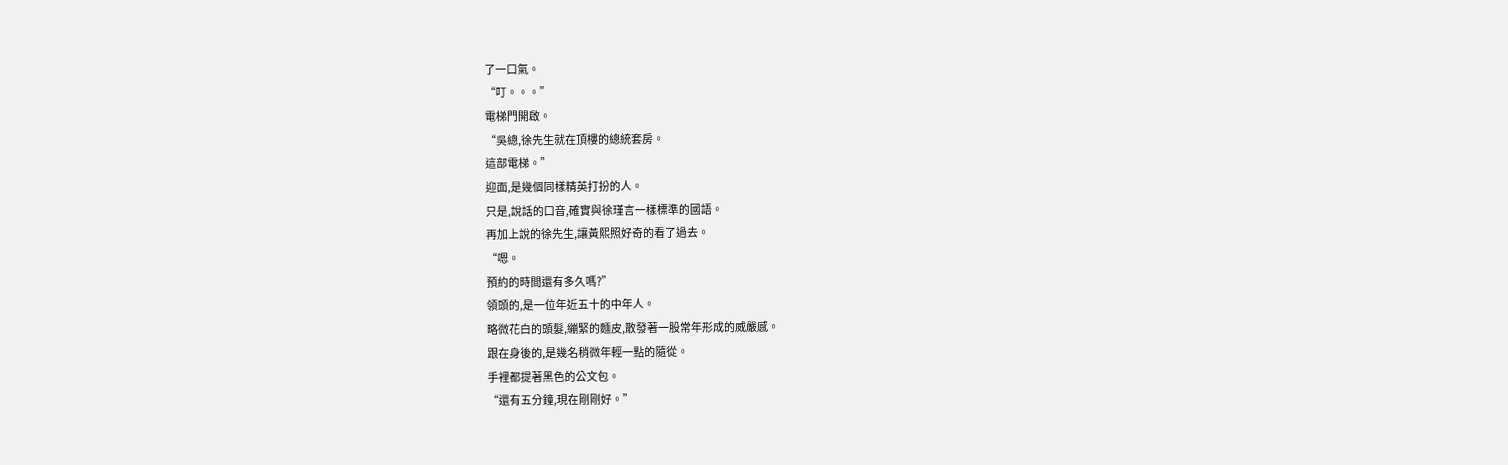了一口氣。
“叮。。。”
電梯門開啟。
“吳總,徐先生就在頂樓的總統套房。
這部電梯。”
迎面,是幾個同樣精英打扮的人。
只是,說話的口音,確實與徐瑾言一樣標準的國語。
再加上說的徐先生,讓黃熙照好奇的看了過去。
“嗯。
預約的時間還有多久嗎?”
領頭的,是一位年近五十的中年人。
略微花白的頭髮,繃緊的麵皮,散發著一股常年形成的威嚴感。
跟在身後的,是幾名稍微年輕一點的隨從。
手裡都提著黑色的公文包。
“還有五分鐘,現在剛剛好。”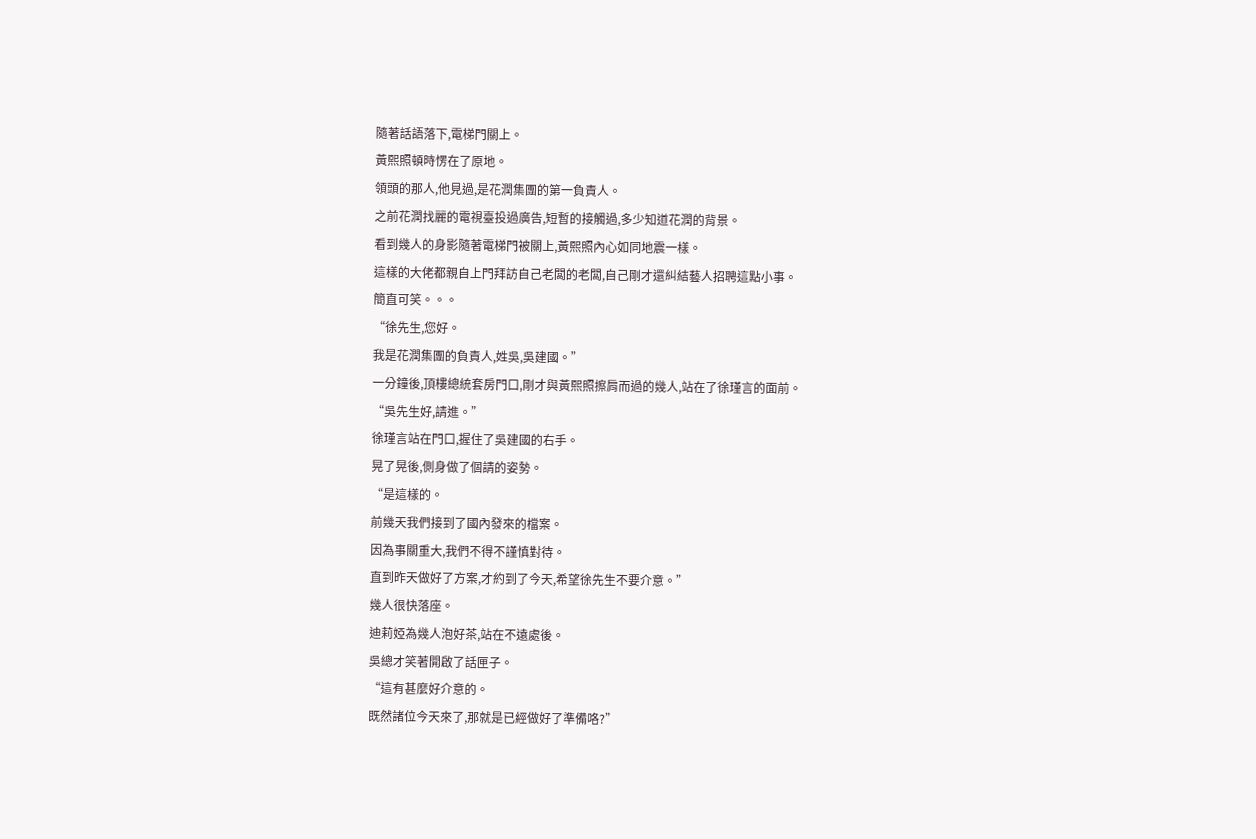隨著話語落下,電梯門關上。
黃熙照頓時愣在了原地。
領頭的那人,他見過,是花潤集團的第一負責人。
之前花潤找麗的電視臺投過廣告,短暫的接觸過,多少知道花潤的背景。
看到幾人的身影隨著電梯門被關上,黃熙照內心如同地震一樣。
這樣的大佬都親自上門拜訪自己老闆的老闆,自己剛才還糾結藝人招聘這點小事。
簡直可笑。。。
“徐先生,您好。
我是花潤集團的負責人,姓吳,吳建國。”
一分鐘後,頂樓總統套房門口,剛才與黃熙照擦肩而過的幾人,站在了徐瑾言的面前。
“吳先生好,請進。”
徐瑾言站在門口,握住了吳建國的右手。
晃了晃後,側身做了個請的姿勢。
“是這樣的。
前幾天我們接到了國內發來的檔案。
因為事關重大,我們不得不謹慎對待。
直到昨天做好了方案,才約到了今天,希望徐先生不要介意。”
幾人很快落座。
迪莉婭為幾人泡好茶,站在不遠處後。
吳總才笑著開啟了話匣子。
“這有甚麼好介意的。
既然諸位今天來了,那就是已經做好了準備咯?”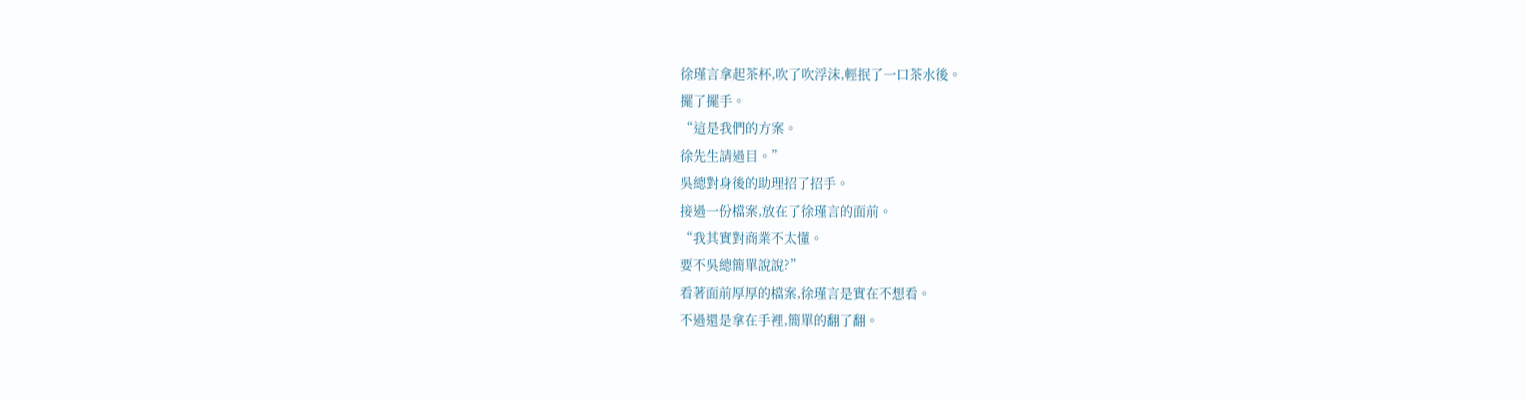徐瑾言拿起茶杯,吹了吹浮沫,輕抿了一口茶水後。
擺了擺手。
“這是我們的方案。
徐先生請過目。”
吳總對身後的助理招了招手。
接過一份檔案,放在了徐瑾言的面前。
“我其實對商業不太懂。
要不吳總簡單說說?”
看著面前厚厚的檔案,徐瑾言是實在不想看。
不過還是拿在手裡,簡單的翻了翻。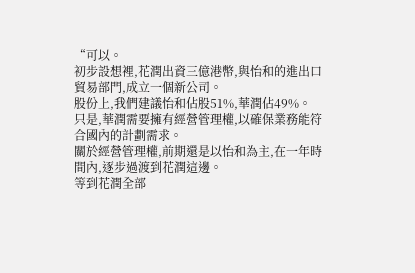“可以。
初步設想裡,花潤出資三億港幣,與怡和的進出口貿易部門,成立一個新公司。
股份上,我們建議怡和佔股51%,華潤佔49%。
只是,華潤需要擁有經營管理權,以確保業務能符合國內的計劃需求。
關於經營管理權,前期還是以怡和為主,在一年時間內,逐步過渡到花潤這邊。
等到花潤全部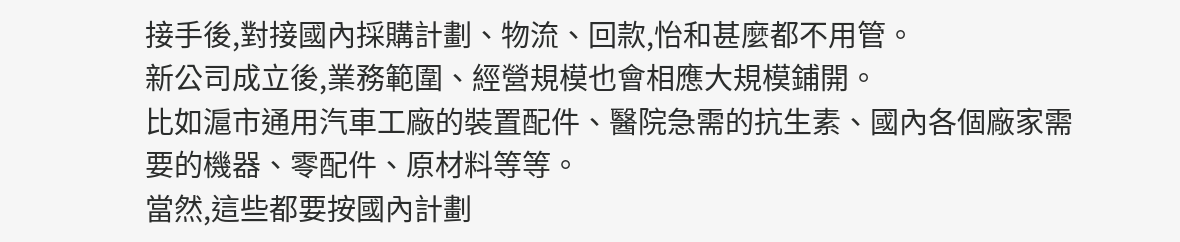接手後,對接國內採購計劃、物流、回款,怡和甚麼都不用管。
新公司成立後,業務範圍、經營規模也會相應大規模鋪開。
比如滬市通用汽車工廠的裝置配件、醫院急需的抗生素、國內各個廠家需要的機器、零配件、原材料等等。
當然,這些都要按國內計劃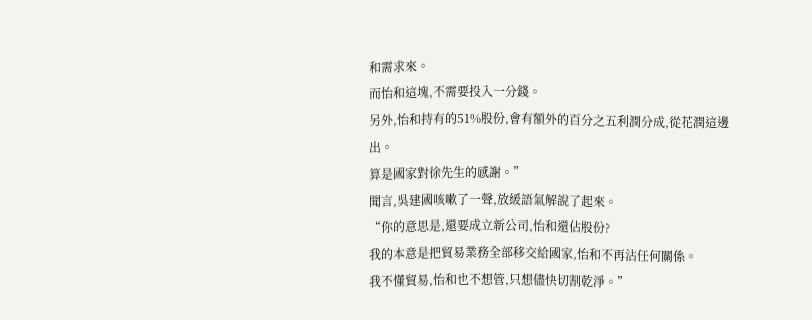和需求來。
而怡和這塊,不需要投入一分錢。
另外,怡和持有的51%股份,會有額外的百分之五利潤分成,從花潤這邊出。
算是國家對徐先生的感謝。”
聞言,吳建國咳嗽了一聲,放緩語氣解說了起來。
“你的意思是,還要成立新公司,怡和還佔股份?
我的本意是把貿易業務全部移交給國家,怡和不再沾任何關係。
我不懂貿易,怡和也不想管,只想儘快切割乾淨。”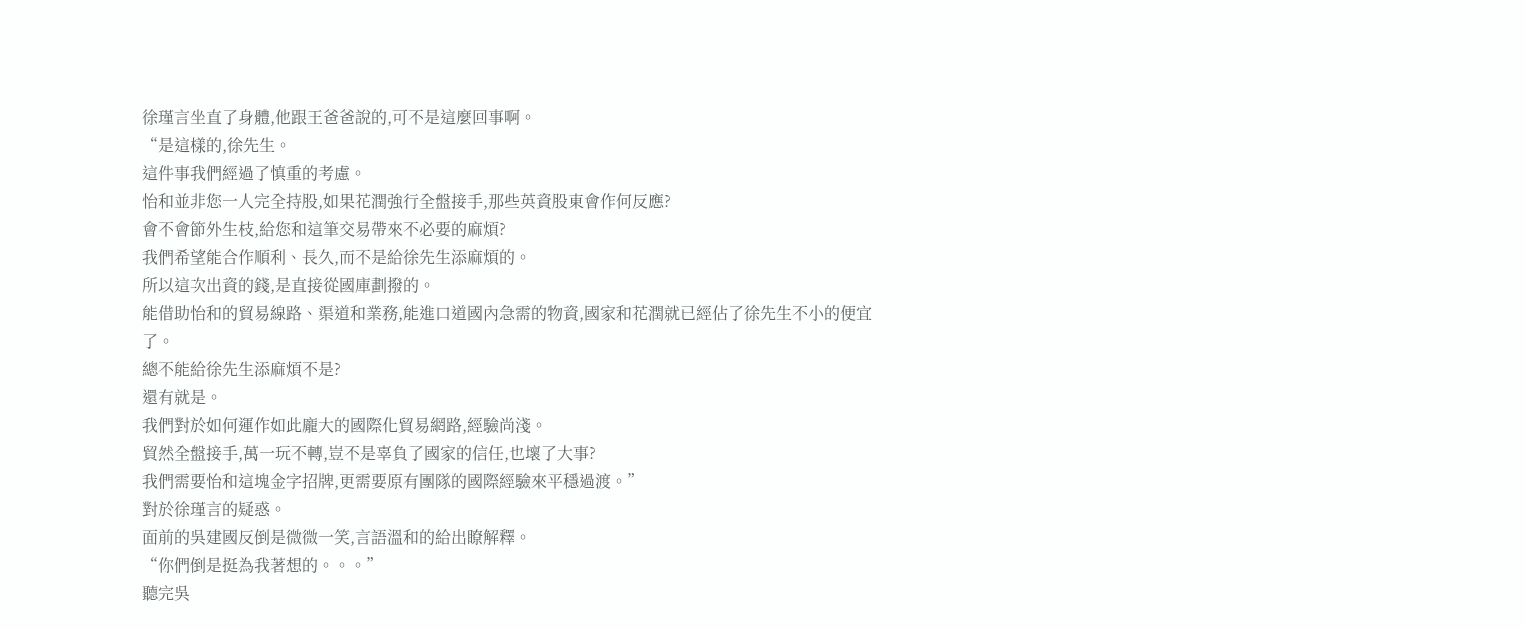徐瑾言坐直了身體,他跟王爸爸說的,可不是這麼回事啊。
“是這樣的,徐先生。
這件事我們經過了慎重的考慮。
怡和並非您一人完全持股,如果花潤強行全盤接手,那些英資股東會作何反應?
會不會節外生枝,給您和這筆交易帶來不必要的麻煩?
我們希望能合作順利、長久,而不是給徐先生添麻煩的。
所以這次出資的錢,是直接從國庫劃撥的。
能借助怡和的貿易線路、渠道和業務,能進口道國內急需的物資,國家和花潤就已經佔了徐先生不小的便宜了。
總不能給徐先生添麻煩不是?
還有就是。
我們對於如何運作如此龐大的國際化貿易網路,經驗尚淺。
貿然全盤接手,萬一玩不轉,豈不是辜負了國家的信任,也壞了大事?
我們需要怡和這塊金字招牌,更需要原有團隊的國際經驗來平穩過渡。”
對於徐瑾言的疑惑。
面前的吳建國反倒是微微一笑,言語溫和的給出瞭解釋。
“你們倒是挺為我著想的。。。”
聽完吳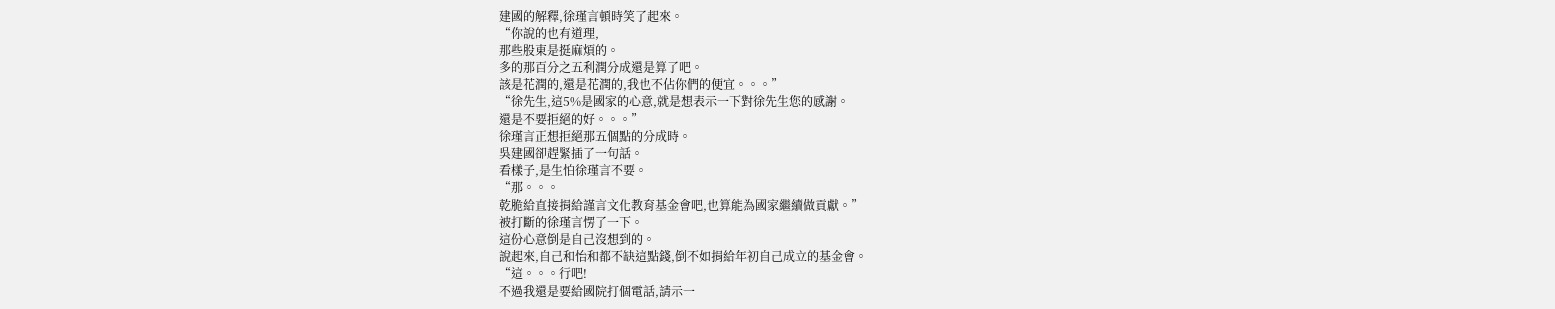建國的解釋,徐瑾言頓時笑了起來。
“你說的也有道理,
那些股東是挺麻煩的。
多的那百分之五利潤分成還是算了吧。
該是花潤的,還是花潤的,我也不佔你們的便宜。。。”
“徐先生,這5%是國家的心意,就是想表示一下對徐先生您的感謝。
還是不要拒絕的好。。。”
徐瑾言正想拒絕那五個點的分成時。
吳建國卻趕緊插了一句話。
看樣子,是生怕徐瑾言不要。
“那。。。
乾脆給直接捐給謹言文化教育基金會吧,也算能為國家繼續做貢獻。”
被打斷的徐瑾言愣了一下。
這份心意倒是自己沒想到的。
說起來,自己和怡和都不缺這點錢,倒不如捐給年初自己成立的基金會。
“這。。。行吧!
不過我還是要給國院打個電話,請示一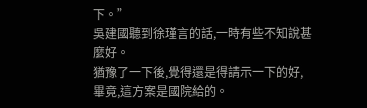下。”
吳建國聽到徐瑾言的話,一時有些不知說甚麼好。
猶豫了一下後,覺得還是得請示一下的好,畢竟,這方案是國院給的。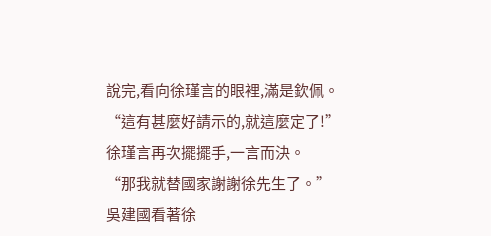說完,看向徐瑾言的眼裡,滿是欽佩。
“這有甚麼好請示的,就這麼定了!”
徐瑾言再次擺擺手,一言而決。
“那我就替國家謝謝徐先生了。”
吳建國看著徐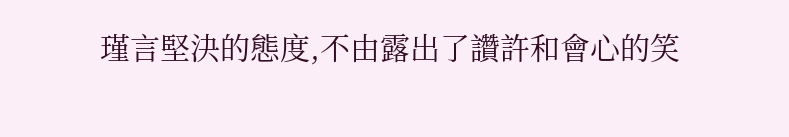瑾言堅決的態度,不由露出了讚許和會心的笑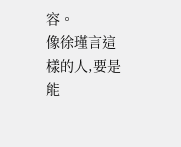容。
像徐瑾言這樣的人,要是能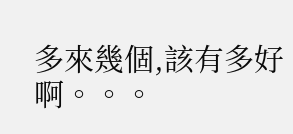多來幾個,該有多好啊。。。